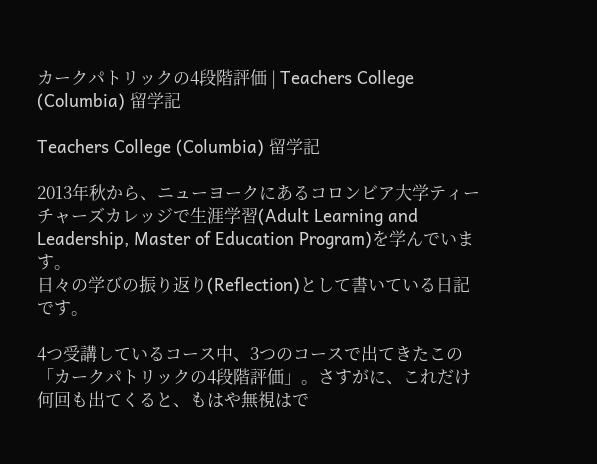カークパトリックの4段階評価 | Teachers College (Columbia) 留学記

Teachers College (Columbia) 留学記

2013年秋から、ニューヨークにあるコロンビア大学ティーチャーズカレッジで生涯学習(Adult Learning and Leadership, Master of Education Program)を学んでいます。
日々の学びの振り返り(Reflection)として書いている日記です。

4つ受講しているコース中、3つのコースで出てきたこの「カークパトリックの4段階評価」。さすがに、これだけ何回も出てくると、もはや無視はで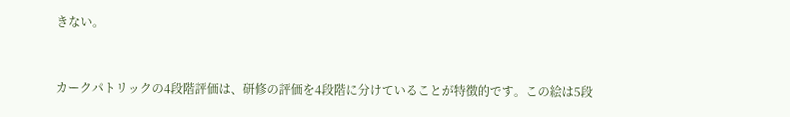きない。


カークパトリックの4段階評価は、研修の評価を4段階に分けていることが特徴的です。この絵は5段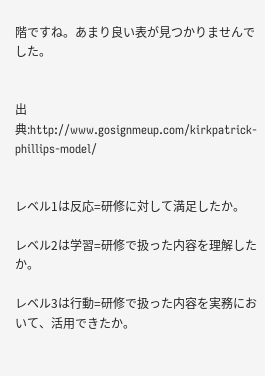階ですね。あまり良い表が見つかりませんでした。


出典:http://www.gosignmeup.com/kirkpatrick-phillips-model/


レベル1は反応=研修に対して満足したか。

レベル2は学習=研修で扱った内容を理解したか。

レベル3は行動=研修で扱った内容を実務において、活用できたか。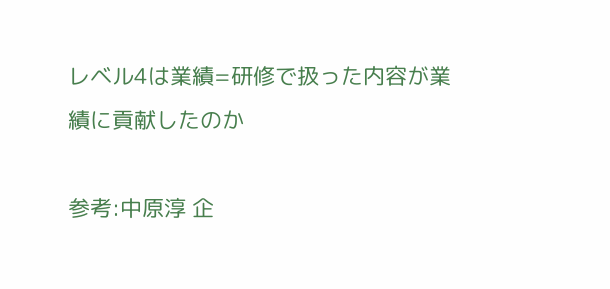レベル4は業績=研修で扱った内容が業績に貢献したのか

参考:中原淳 企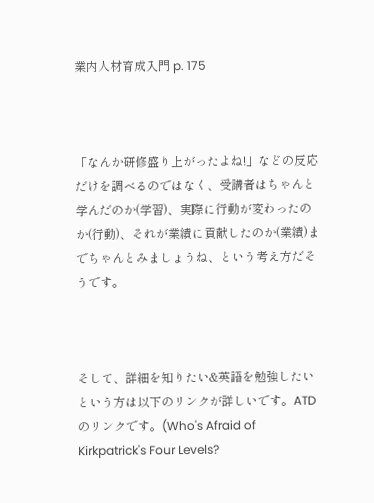業内人材育成入門 p. 175



「なんか研修盛り上がったよね!」などの反応だけを調べるのではなく、受講者はちゃんと学んだのか(学習)、実際に行動が変わったのか(行動)、それが業績に貢献したのか(業績)までちゃんとみましょうね、という考え方だそうです。



そして、詳細を知りたい&英語を勉強したいという方は以下のリンクが詳しいです。ATDのリンクです。(Who's Afraid of Kirkpatrick's Four Levels?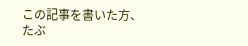この記事を書いた方、たぶ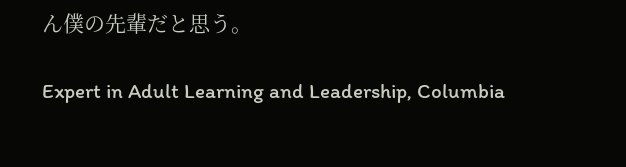ん僕の先輩だと思う。

Expert in Adult Learning and Leadership, Columbia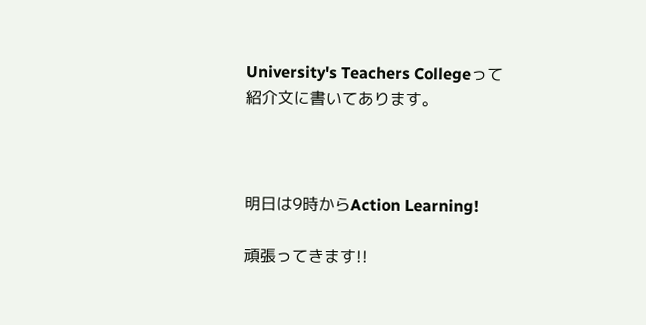University's Teachers Collegeって紹介文に書いてあります。



明日は9時からAction Learning!

頑張ってきます!!